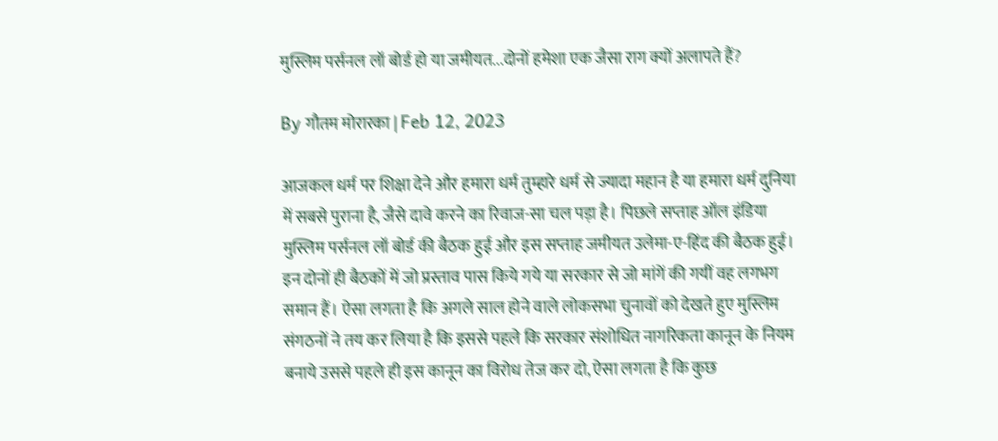मुस्लिम पर्सनल लॉ बोर्ड हो या जमीयत...दोनों हमेशा एक जैसा राग क्यों अलापते हैं?

By गौतम मोरारका | Feb 12, 2023

आजकल धर्म पर शिक्षा देने और हमारा धर्म तुम्हारे धर्म से ज्यादा महान है या हमारा धर्म दुनिया में सबसे पुराना है, जैसे दावे करने का रिवाज-सा चल पड़ा है। पिछले सप्ताह ऑल इंडिया मुस्लिम पर्सनल लॉ बोर्ड की बैठक हुई और इस सप्ताह जमीयत उलेमा-ए-हिंद की बैठक हुई। इन दोनों ही बैठकों में जो प्रस्ताव पास किये गये या सरकार से जो मांगें की गयीं वह लगभग समान हैं। ऐसा लगता है कि अगले साल होने वाले लोकसभा चुनावों को देखते हुए मुस्लिम संगठनों ने तय कर लिया है कि इससे पहले कि सरकार संशोधित नागरिकता कानून के नियम बनाये उससे पहले ही इस कानून का विरोध तेज कर दो, ऐसा लगता है कि कुछ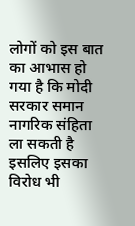लोगों को इस बात का आभास हो गया है कि मोदी सरकार समान नागरिक संहिता ला सकती है इसलिए इसका विरोध भी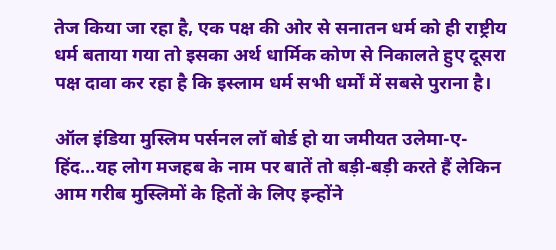तेज किया जा रहा है, एक पक्ष की ओर से सनातन धर्म को ही राष्ट्रीय धर्म बताया गया तो इसका अर्थ धार्मिक कोण से निकालते हुए दूसरा पक्ष दावा कर रहा है कि इस्लाम धर्म सभी धर्मों में सबसे पुराना है।

ऑल इंडिया मुस्लिम पर्सनल लॉ बोर्ड हो या जमीयत उलेमा-ए-हिंद...यह लोग मजहब के नाम पर बातें तो बड़ी-बड़ी करते हैं लेकिन आम गरीब मुस्लिमों के हितों के लिए इन्होंने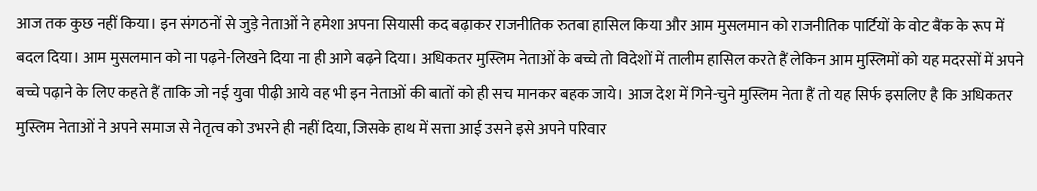आज तक कुछ नहीं किया। इन संगठनों से जुड़े नेताओं ने हमेशा अपना सियासी कद बढ़ाकर राजनीतिक रुतबा हासिल किया और आम मुसलमान को राजनीतिक पार्टियों के वोट बैंक के रूप में बदल दिया। आम मुसलमान को ना पढ़ने-लिखने दिया ना ही आगे बढ़ने दिया। अधिकतर मुस्लिम नेताओं के बच्चे तो विदेशों में तालीम हासिल करते हैं लेकिन आम मुस्लिमों को यह मदरसों में अपने बच्चे पढ़ाने के लिए कहते हैं ताकि जो नई युवा पीढ़ी आये वह भी इन नेताओं की बातों को ही सच मानकर बहक जाये। आज देश में गिने-चुने मुस्लिम नेता हैं तो यह सिर्फ इसलिए है कि अधिकतर मुस्लिम नेताओं ने अपने समाज से नेतृत्व को उभरने ही नहीं दिया, जिसके हाथ में सत्ता आई उसने इसे अपने परिवार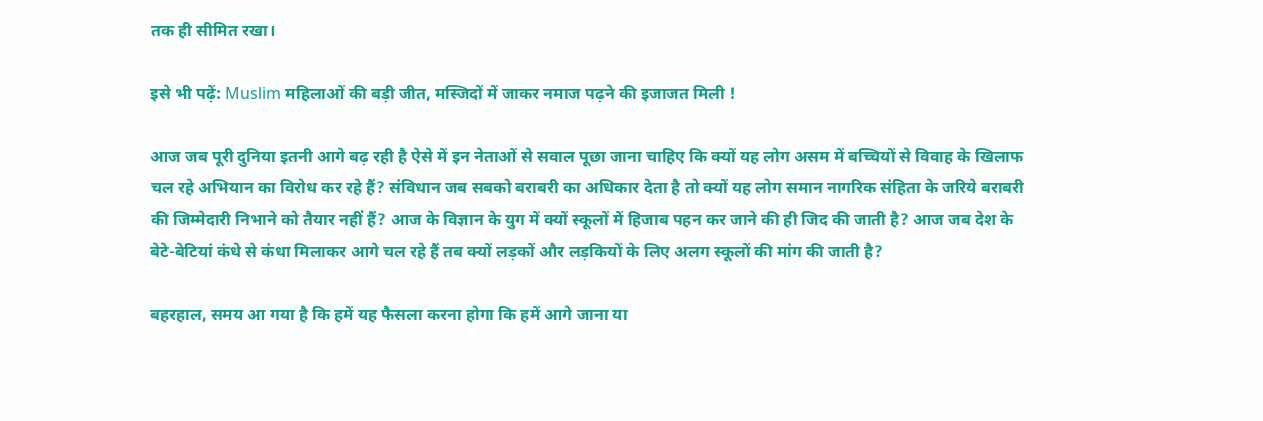तक ही सीमित रखा।

इसे भी पढ़ें: Muslim महिलाओं की बड़ी जीत, मस्जिदों में जाकर नमाज पढ़ने की इजाजत मिली !

आज जब पूरी दुनिया इतनी आगे बढ़ रही है ऐसे में इन नेताओं से सवाल पूछा जाना चाहिए कि क्यों यह लोग असम में बच्चियों से विवाह के खिलाफ चल रहे अभियान का विरोध कर रहे हैं? संविधान जब सबको बराबरी का अधिकार देता है तो क्यों यह लोग समान नागरिक संहिता के जरिये बराबरी की जिम्मेदारी निभाने को तैयार नहीं हैं? आज के विज्ञान के युग में क्यों स्कूलों में हिजाब पहन कर जाने की ही जिद की जाती है? आज जब देश के बेटे-बेटियां कंधे से कंधा मिलाकर आगे चल रहे हैं तब क्यों लड़कों और लड़कियों के लिए अलग स्कूलों की मांग की जाती है?

बहरहाल, समय आ गया है कि हमें यह फैसला करना होगा कि हमें आगे जाना या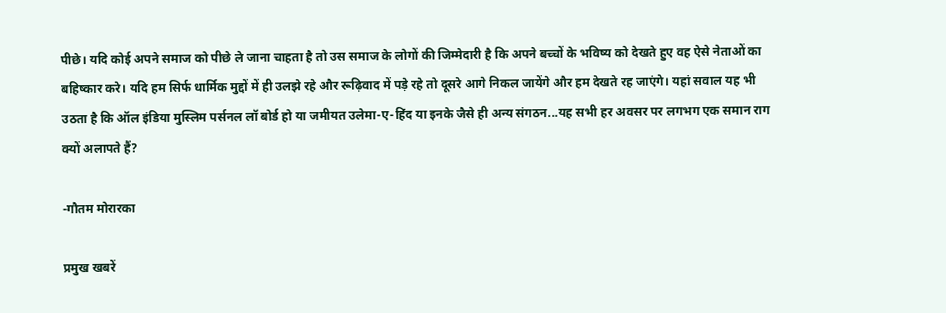पीछे। यदि कोई अपने समाज को पीछे ले जाना चाहता है तो उस समाज के लोगों की जिम्मेदारी है कि अपने बच्चों के भविष्य को देखते हुए वह ऐसे नेताओं का बहिष्कार करे। यदि हम सिर्फ धार्मिक मुद्दों में ही उलझे रहे और रूढ़िवाद में पड़े रहे तो दूसरे आगे निकल जायेंगे और हम देखते रह जाएंगे। यहां सवाल यह भी उठता है कि ऑल इंडिया मुस्लिम पर्सनल लॉ बोर्ड हो या जमीयत उलेमा-ए-हिंद या इनके जैसे ही अन्य संगठन...यह सभी हर अवसर पर लगभग एक समान राग क्यों अलापते हैं?

-गौतम मोरारका

प्रमुख खबरें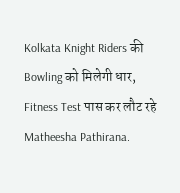Kolkata Knight Riders की Bowling को मिलेगी धार, Fitness Test पास कर लौट रहे Matheesha Pathirana.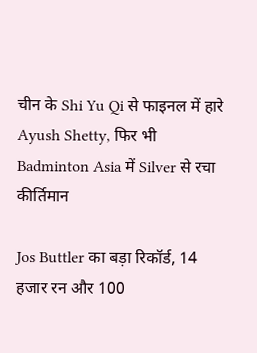चीन के Shi Yu Qi से फाइनल में हारे Ayush Shetty, फिर भी Badminton Asia में Silver से रचा कीर्तिमान

Jos Buttler का बड़ा रिकॉर्ड, 14 हजार रन और 100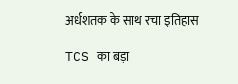अर्धशतक के साथ रचा इतिहास

TCS का बड़ा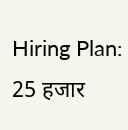Hiring Plan: 25 हजार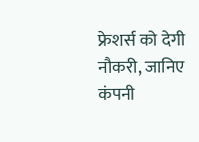फ्रेशर्स को देगी नौकरी, जानिए कंपनी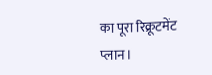का पूरा रिक्रूटमेंट प्लान।